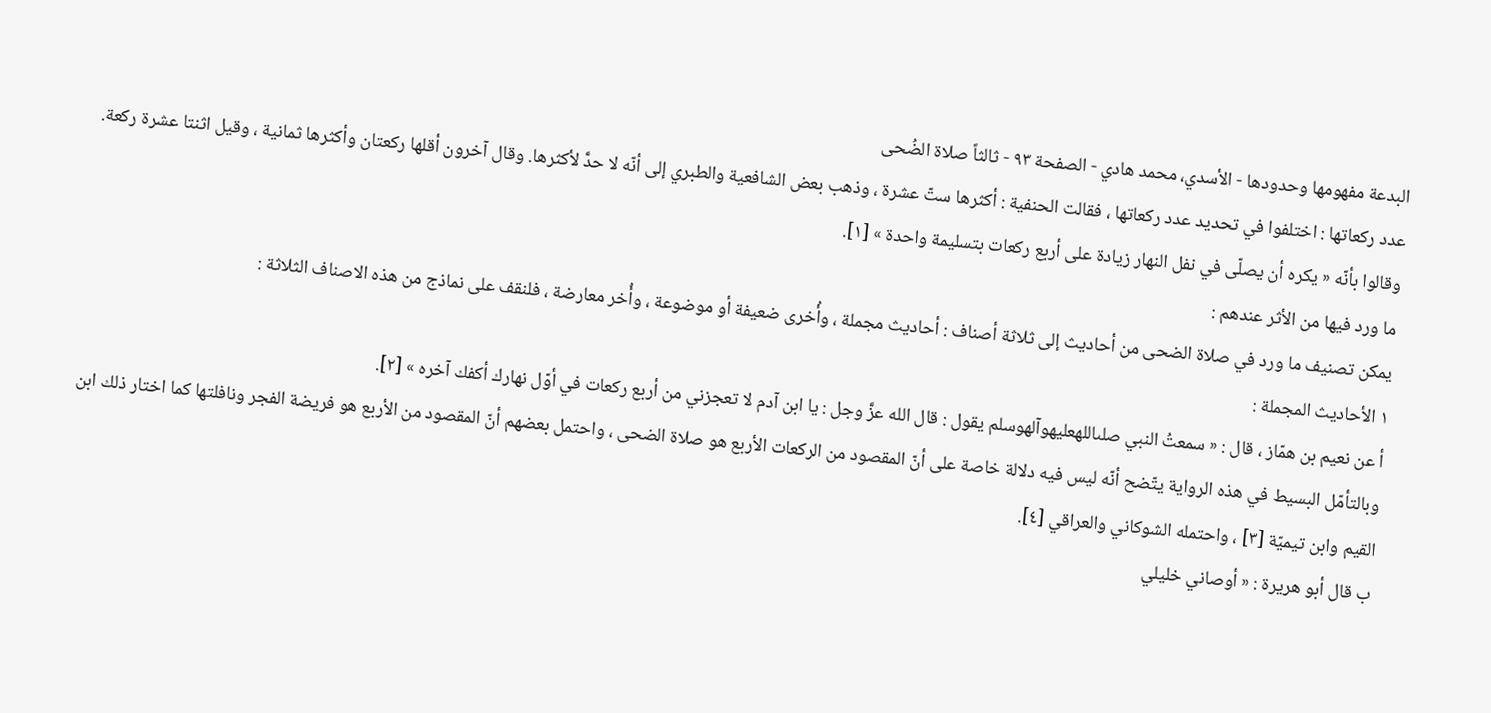البدعة مفهومها وحدودها - الأسدي، محمد هادي - الصفحة ٩٣ - ثالثاً صلاة الضُحى
عدد ركعاتها : اختلفوا في تحديد عدد ركعاتها ، فقالت الحنفية : أكثرها ستّ عشرة ، وذهب بعض الشافعية والطبري إلى أنّه لا حدَّ لأكثرها. وقال آخرون أقلها ركعتان وأكثرها ثمانية ، وقيل اثنتا عشرة ركعة.
وقالوا بأنّه « يكره أن يصلّى في نفل النهار زيادة على أربع ركعات بتسليمة واحدة » [١].
ما ورد فيها من الأثر عندهم :
يمكن تصنيف ما ورد في صلاة الضحى من أحاديث إلى ثلاثة أصناف : أحاديث مجملة ، وأُخرى ضعيفة أو موضوعة ، وأُخر معارضة ، فلنقف على نماذج من هذه الاصناف الثلاثة :
١ الأحاديث المجملة :
أ عن نعيم بن همّاز ، قال : « سمعتُ النبي صلىاللهعليهوآلهوسلم يقول : قال الله عزَّ وجل : يا ابن آدم لا تعجزني من أربع ركعات في أوّل نهارك أكفك آخره » [٢].
وبالتأمّل البسيط في هذه الرواية يتّضح أنّه ليس فيه دلالة خاصة على أنّ المقصود من الركعات الأربع هو صلاة الضحى ، واحتمل بعضهم أنّ المقصود من الأربع هو فريضة الفجر ونافلتها كما اختار ذلك ابن القيم وابن تيميّة [٣] ، واحتمله الشوكاني والعراقي [٤].
ب قال أبو هريرة : « أوصاني خليلي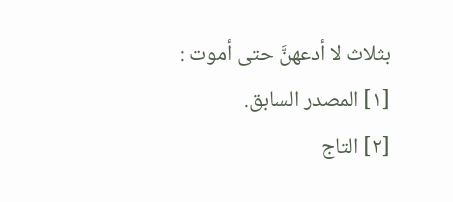بثلاث لا أدعهنَّ حتى أموت :
[١] المصدر السابق.
[٢] التاج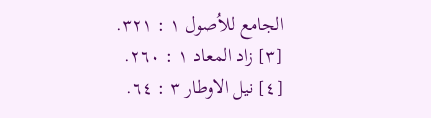الجامع للاُصول ١ : ٣٢١.
[٣] زاد المعاد ١ : ٢٦٠.
[٤] نيل الاوطار ٣ : ٦٤.